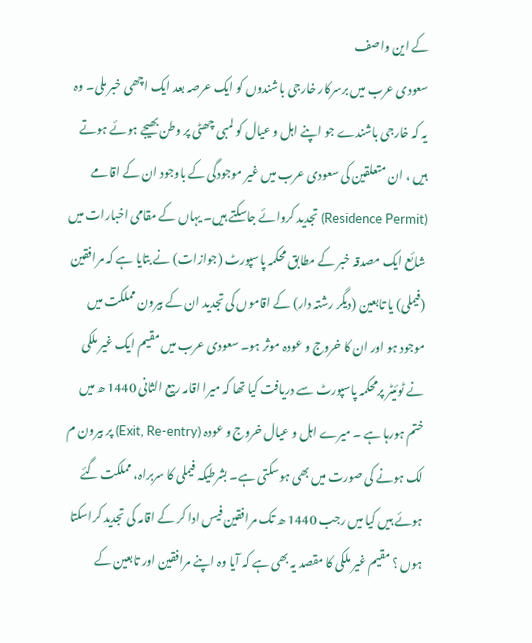کے این واصف
سعودی عرب میں برسرکار خارجی باشندوں کو ایک عرصہ بعد ایک اچھی خبر ملی۔ وہ یہ کہ خارجی باشندے جو اپنے اہل و عیال کو لمبی چھٹی پر وطن بھیجے ہوئے ہوتے ہیں ، ان متعلقین کی سعودی عرب میں غیر موجودگی کے باوجود ان کے اقامے (Residence Permit) تجدید کروائے جاسکتے ہیں۔ یہاں کے مقامی اخبارات میں شائع ایک مصدقہ خبر کے مطابق محکمہ پاسپورٹ (جوازات) نے بتایا ہے کہ مرافقین (فیملی) یا تابعین (دیگر رشتہ دار) کے اقاموں کی تجدید ان کے بیرون مملکت میں موجود ہو اور ان کا خروج و عودہ موثر ہو۔ سعودی عرب میں مقیم ایک غیر ملکی نے ٹوئیٹر پرمحکمہ پاسپورٹ سے دریافت کیا تھا کہ میرا اقامہ ربیع الثانی 1440 ھ میں ختم ہورہا ہے ۔ میرے اہل و عیال خروج و عودہ (Exit, Re-entry) پر بیرون م لک ہونے کی صورت میں بھی ہوسکتی ہے۔ بشرطیکہ فیملی کا سربراہ، مملکت گئے ہوئے ہیں کیا میں رجب 1440 ھ تک مرافقین فیس ادا کر کے اقامہ کی تجدید کراسکتا ہوں ؟ مقیم غیر ملکی کا مقصد یہ بھی ہے کہ آیا وہ اپنے مرافقین اور تابعین کے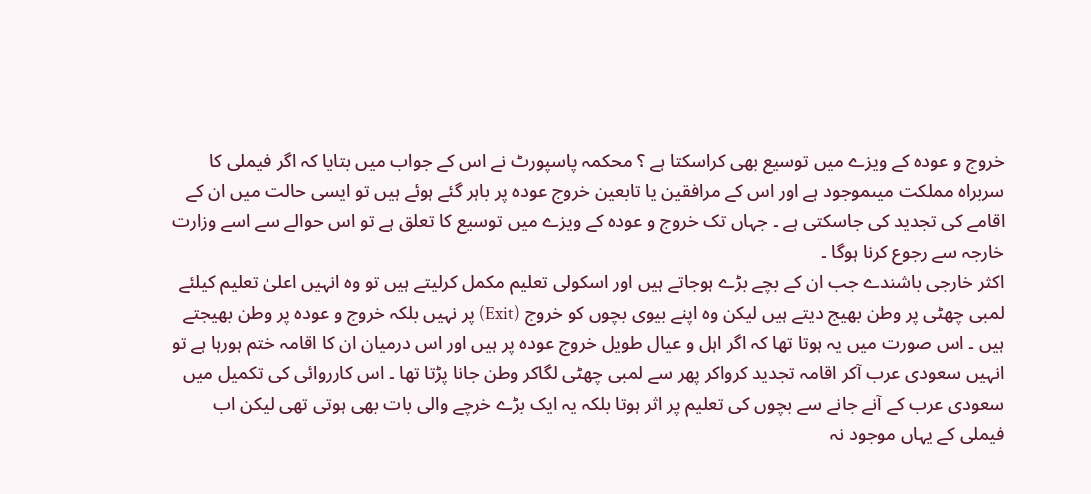خروج و عودہ کے ویزے میں توسیع بھی کراسکتا ہے ؟ محکمہ پاسپورٹ نے اس کے جواب میں بتایا کہ اگر فیملی کا سربراہ مملکت میںموجود ہے اور اس کے مرافقین یا تابعین خروج عودہ پر باہر گئے ہوئے ہیں تو ایسی حالت میں ان کے اقامے کی تجدید کی جاسکتی ہے ۔ جہاں تک خروج و عودہ کے ویزے میں توسیع کا تعلق ہے تو اس حوالے سے اسے وزارت خارجہ سے رجوع کرنا ہوگا ۔
اکثر خارجی باشندے جب ان کے بچے بڑے ہوجاتے ہیں اور اسکولی تعلیم مکمل کرلیتے ہیں تو وہ انہیں اعلیٰ تعلیم کیلئے لمبی چھٹی پر وطن بھیج دیتے ہیں لیکن وہ اپنے بیوی بچوں کو خروج (Exit) پر نہیں بلکہ خروج و عودہ پر وطن بھیجتے ہیں ۔ اس صورت میں یہ ہوتا تھا کہ اگر اہل و عیال طویل خروج عودہ پر ہیں اور اس درمیان ان کا اقامہ ختم ہورہا ہے تو انہیں سعودی عرب آکر اقامہ تجدید کرواکر پھر سے لمبی چھٹی لگاکر وطن جانا پڑتا تھا ۔ اس کارروائی کی تکمیل میں سعودی عرب کے آنے جانے سے بچوں کی تعلیم پر اثر ہوتا بلکہ یہ ایک بڑے خرچے والی بات بھی ہوتی تھی لیکن اب فیملی کے یہاں موجود نہ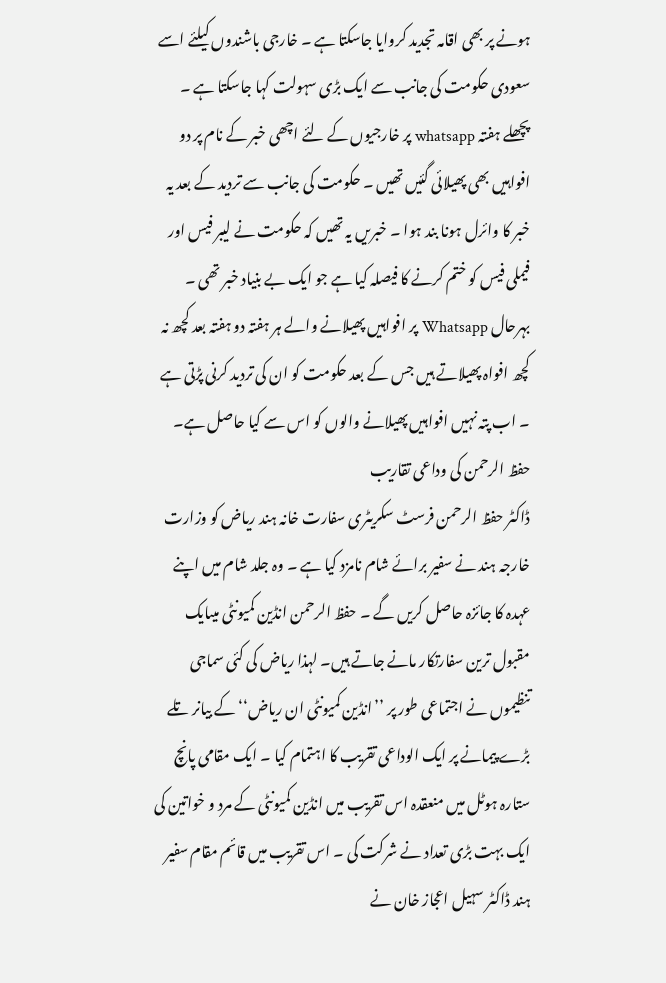ہونے پر بھی اقامہ تجدید کروایا جاسکتا ہے ۔ خارجی باشندوں کیلئے اسے سعودی حکومت کی جانب سے ایک بڑی سہولت کہا جاسکتا ہے ۔
پچھلے ہفتہ whatsapp پر خارجیوں کے لئے اچھی خبر کے نام پر دو افواہیں بھی پھیلائی گئیں تھیں ۔ حکومت کی جانب سے تردید کے بعد یہ خبر کا وائرل ہونا بند ہوا ۔ خبریں یہ تھیں کہ حکومت نے لیبر فیس اور فیملی فیس کو ختم کرنے کا فیصلہ کیا ہے جو ایک بے بنیاد خبر تھی ۔ بہرحال Whatsapp پر افواہیں پھیلانے والے ہر ہفتہ دو ہفتہ بعد کچھ نہ کچھ افواہ پھیلاتے ہیں جس کے بعد حکومت کو ان کی تردید کرنی پڑتی ہے ۔ اب پتہ نہیں افواہیں پھیلانے والوں کو اس سے کیا حاصل ہے۔
حفظ الرحمن کی وداعی تقاریب
ڈاکٹر حفظ الرحمن فرسٹ سکریٹری سفارت خانہ ہند ریاض کو وزارت خارجہ ہند نے سفیر برائے شام نامزد کیا ہے ۔ وہ جلد شام میں اپنے عہدہ کا جائزہ حاصل کریں گے ۔ حفظ الرحمن انڈین کمیونٹی میںایک مقبول ترین سفارتکار مانے جاتے ہیں۔ لہذا ریاض کی کئی سماجی تنظیموں نے اجتماعی طور پر ’’انڈین کمیونٹی ان ریاض‘‘ کے بیانر تلے بڑے پیمانے پر ایک الوداعی تقریب کا اہتمام کیا ۔ ایک مقامی پانچ ستارہ ہوٹل میں منعقدہ اس تقریب میں انڈین کمیونٹی کے مرد و خواتین کی ایک بہت بڑی تعداد نے شرکت کی ۔ اس تقریب میں قائم مقام سفیر ہند ڈاکٹر سہیل اعجاز خان نے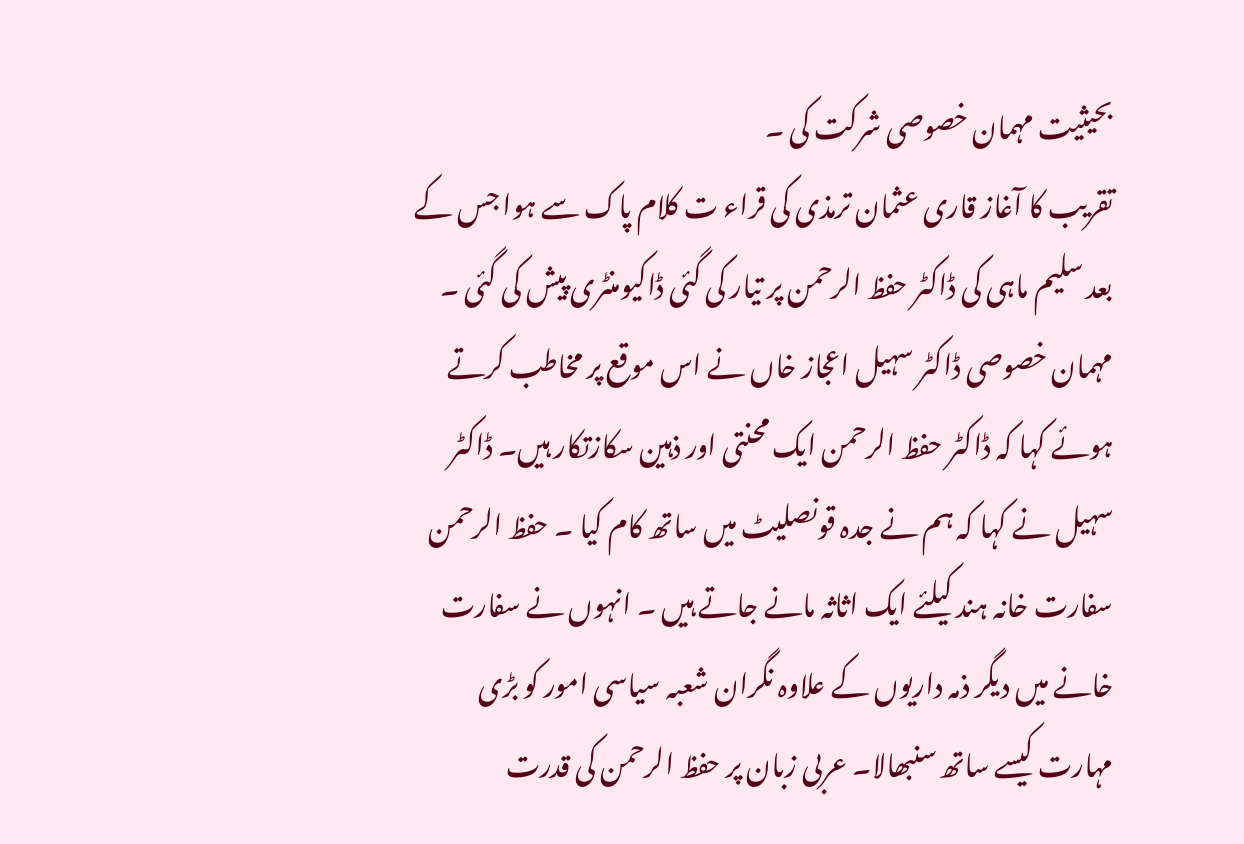بحیثیت مہمان خصوصی شرکت کی ۔
تقریب کا آغاز قاری عثمان ترمذی کی قراء ت کلام پاک سے ہوا جس کے بعد سلیم ماہی کی ڈاکٹر حفظ الرحمن پر تیار کی گئی ڈاکیومنٹری پیش کی گئی ۔
مہمان خصوصی ڈاکٹر سہیل اعجاز خاں نے اس موقع پر مخاطب کرتے ہوئے کہا کہ ڈاکٹر حفظ الرحمن ایک محنتی اور ذہین سکازتکار ہیں۔ ڈاکٹر سہیل نے کہا کہ ہم نے جدہ قونصلیٹ میں ساتھ کام کیا ۔ حفظ الرحمن سفارت خانہ ہند کیلئے ایک اثاثہ مانے جاتے ہیں ۔ انہوں نے سفارت خانے میں دیگر ذمہ داریوں کے علاوہ نگران شعبہ سیاسی امور کو بڑی مہارت کیسے ساتھ سنبھالا۔ عربی زبان پر حفظ الرحمن کی قدرت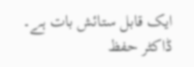ایک قابل ستائش بات ہے۔
ڈاکٹر حفظ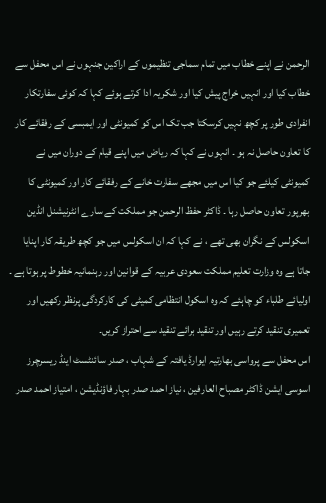الرحمن نے اپنے خطاب میں تمام سماجی تنظیموں کے اراکین جنہوں نے اس محفل سے خطاب کیا اور انہیں خراج پیش کیا اور شکریہ ادا کرتے ہوئے کہا کہ کوئی سفارتکار انفرادی طور پر کچھ نہیں کرسکتا جب تک اس کو کمیونٹی اور ایمبسی کے رفقائے کار کا تعاون حاصل نہ ہو ۔ انہوں نے کہا کہ ریاض میں اپنے قیام کے دوران میں نے کمیونٹی کیلئے جو کیا اس میں مجھے سفارت خانے کے رفقائے کار اور کمیونٹی کا بھرپور تعاون حاصل رہا ۔ ڈاکٹر حفظ الرحمن جو مملکت کے سارے انٹرنیشنل انڈین اسکولس کے نگران بھی تھے ، نے کہا کہ ان اسکولس میں جو کچھ طریقہ کار اپنایا جاتا ہے وہ وزارت تعلیم مملکت سعودی عربیہ کے قوانین اور رہنمانیہ خطوط پر ہوتا ہے ۔ اولیائے طلباء کو چاہئے کہ وہ اسکول انتظامی کمیٹی کی کارکردگی پرنظر رکھیں اور تعمیری تنقید کرتے رہیں اور تنقید برائے تنقید سے احتراز کریں۔
اس محفل سے پرواسی بھارتیہ ایوارڈ یافتہ کے شہاب ، صدر سائنٹسٹ اینڈ ریسرچرز اسوسی ایشن ڈاکٹر مصباح العارفین ، نیاز احمد صدر بہار فاؤنڈیشن ، امتیاز احمد صدر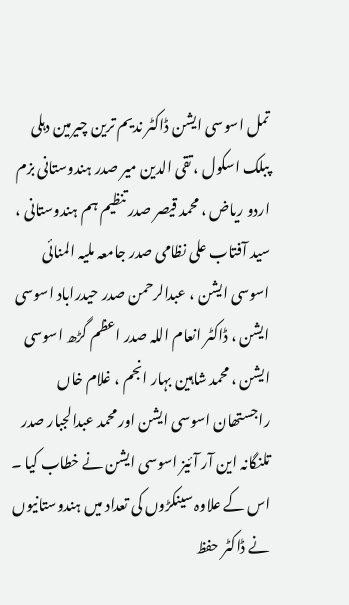تمل اسوسی ایشن ڈاکٹر ندیم ترین چیرمین دہلی پبلک اسکول ، تقی الدین میر صدر ہندوستانی بزم اردو ریاض ، محمد قیصر صدر تنظیم ہم ہندوستانی ، سید آفتاب علی نظامی صدر جامعہ ملیہ المنائی اسوسی ایشن ، عبدالرحمن صدر حیدراباد اسوسی ایشن ، ڈاکٹر انعام اللہ صدر اعظم گڑھ اسوسی ایشن ، محمد شاہین بہار انجم ، غلام خاں راجستھان اسوسی ایشن اور محمد عبدالجبار صدر تلنگانہ این آر آئیز اسوسی ایشن نے خطاب کیا ۔ اس کے علاوہ سینکڑوں کی تعداد میں ہندوستانیوں نے ڈاکٹر حفظ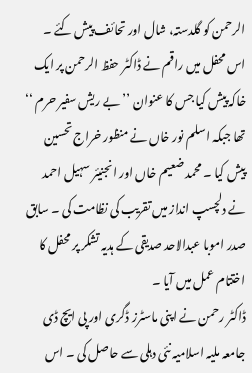الرحمن کو گلدستہ، شال اور تحائف پیش کئے ۔
اس محفل میں راقم نے ڈاکٹر حفظ الرحمن پر ایک خاکہ پیش کیا جس کا عنوان ’’بے ریش سفیر حرم ‘‘ تھا جبکہ اسلم نور خاں نے منظور خراج تحسین پیش کیا ۔ محمد ضعیم خاں اور انجنیئر سہیل احمد نے دلچسپ انداز میں تقریب کی نظامت کی ۔ سابق صدر اموبا عبدالاحد صدیقی کے ہدیہ تشکر پر محفل کا اختتام عمل میں آیا ۔
ڈاکٹر رحمن نے اپنی ماسٹرز ڈگری اور پی ایچ ڈی جامعہ ملیہ اسلامیہ نئی دہلی سے حاصل کی ۔ اس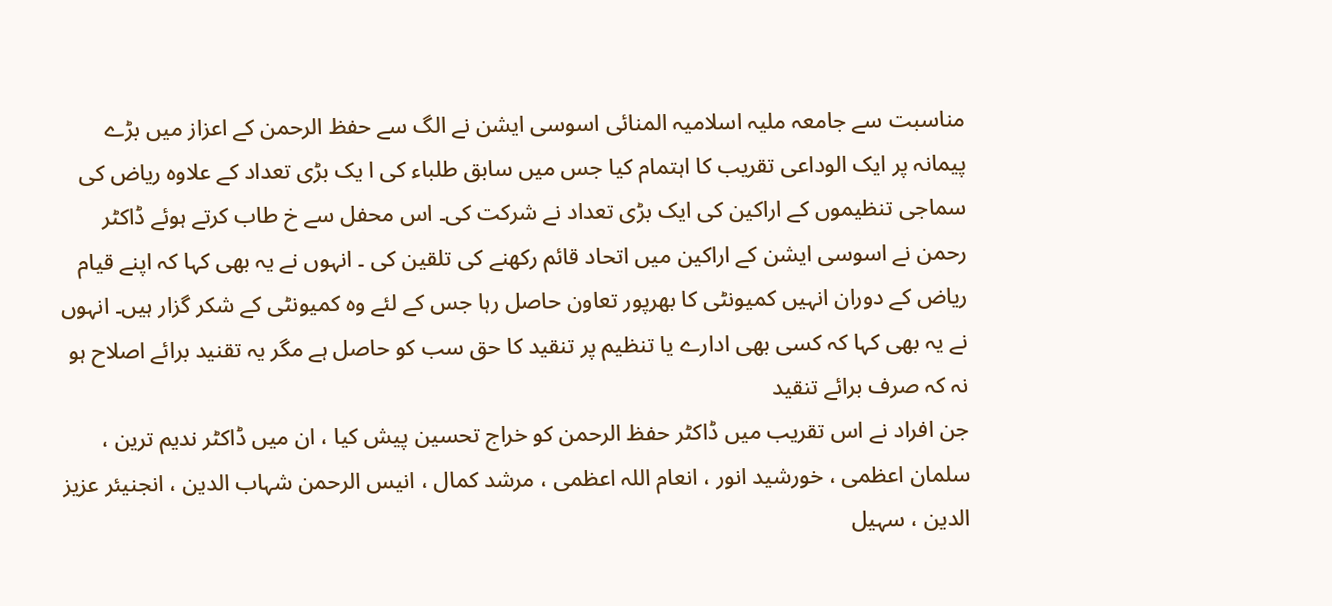مناسبت سے جامعہ ملیہ اسلامیہ المنائی اسوسی ایشن نے الگ سے حفظ الرحمن کے اعزاز میں بڑے پیمانہ پر ایک الوداعی تقریب کا اہتمام کیا جس میں سابق طلباء کی ا یک بڑی تعداد کے علاوہ ریاض کی سماجی تنظیموں کے اراکین کی ایک بڑی تعداد نے شرکت کی۔ اس محفل سے خ طاب کرتے ہوئے ڈاکٹر رحمن نے اسوسی ایشن کے اراکین میں اتحاد قائم رکھنے کی تلقین کی ۔ انہوں نے یہ بھی کہا کہ اپنے قیام ریاض کے دوران انہیں کمیونٹی کا بھرپور تعاون حاصل رہا جس کے لئے وہ کمیونٹی کے شکر گزار ہیں۔ انہوں نے یہ بھی کہا کہ کسی بھی ادارے یا تنظیم پر تنقید کا حق سب کو حاصل ہے مگر یہ تقنید برائے اصلاح ہو نہ کہ صرف برائے تنقید
جن افراد نے اس تقریب میں ڈاکٹر حفظ الرحمن کو خراج تحسین پیش کیا ، ان میں ڈاکٹر ندیم ترین ، سلمان اعظمی ، خورشید انور ، انعام اللہ اعظمی ، مرشد کمال ، انیس الرحمن شہاب الدین ، انجنیئر عزیز الدین ، سہیل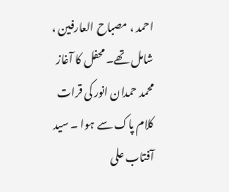احمد ، مصباح العارفین ، شامل تھے۔ محفل کا آغاز محمد حمدان انور کی قرات کلام پاک سے ہوا ۔ سید آفتاب علی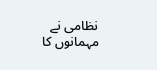نظامی نے مہمانوں کا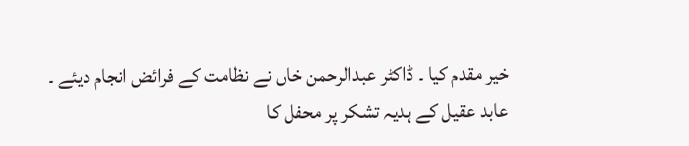خیر مقدم کیا ۔ ڈاکٹر عبدالرحمن خاں نے نظامت کے فرائض انجام دیئے ۔ عابد عقیل کے ہدیہ تشکر پر محفل کا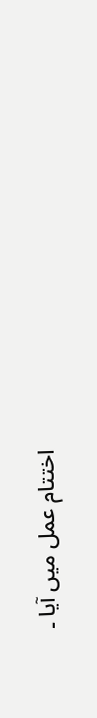اختتام عمل میں آیا ۔